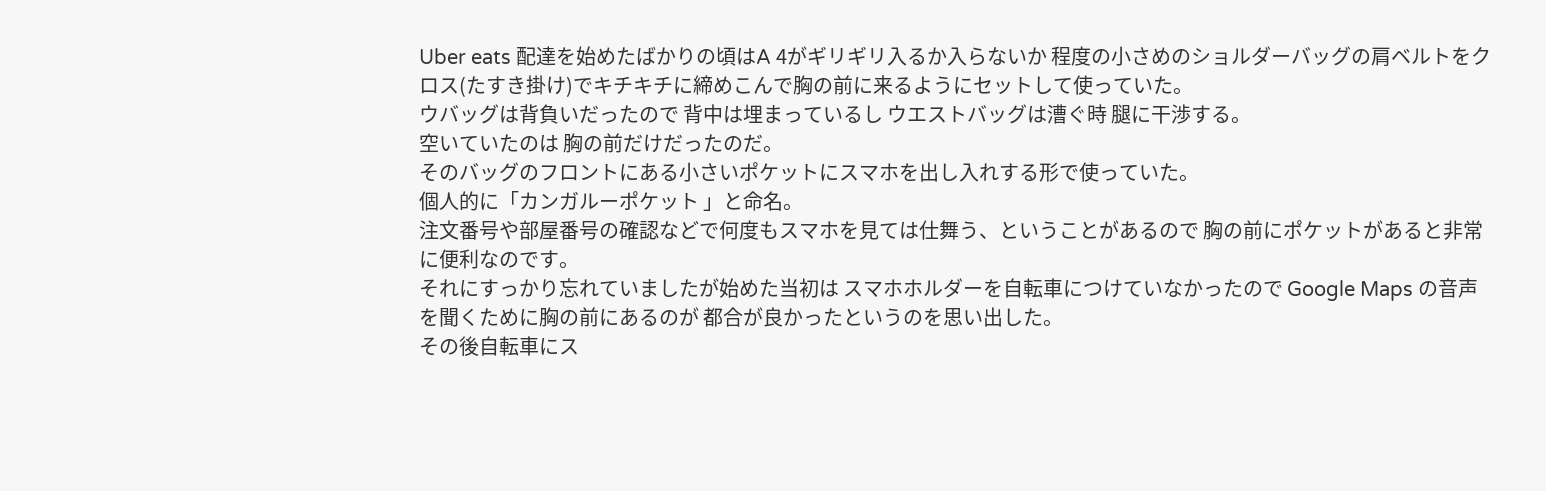Uber eats 配達を始めたばかりの頃はA 4がギリギリ入るか入らないか 程度の小さめのショルダーバッグの肩ベルトをクロス(たすき掛け)でキチキチに締めこんで胸の前に来るようにセットして使っていた。
ウバッグは背負いだったので 背中は埋まっているし ウエストバッグは漕ぐ時 腿に干渉する。
空いていたのは 胸の前だけだったのだ。
そのバッグのフロントにある小さいポケットにスマホを出し入れする形で使っていた。
個人的に「カンガルーポケット 」と命名。
注文番号や部屋番号の確認などで何度もスマホを見ては仕舞う、ということがあるので 胸の前にポケットがあると非常に便利なのです。
それにすっかり忘れていましたが始めた当初は スマホホルダーを自転車につけていなかったので Google Maps の音声を聞くために胸の前にあるのが 都合が良かったというのを思い出した。
その後自転車にス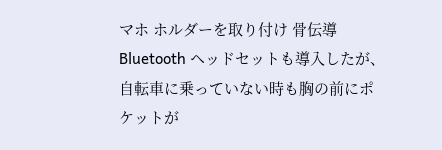マホ ホルダーを取り付け 骨伝導Bluetooth ヘッドセットも導入したが、自転車に乗っていない時も胸の前にポケットが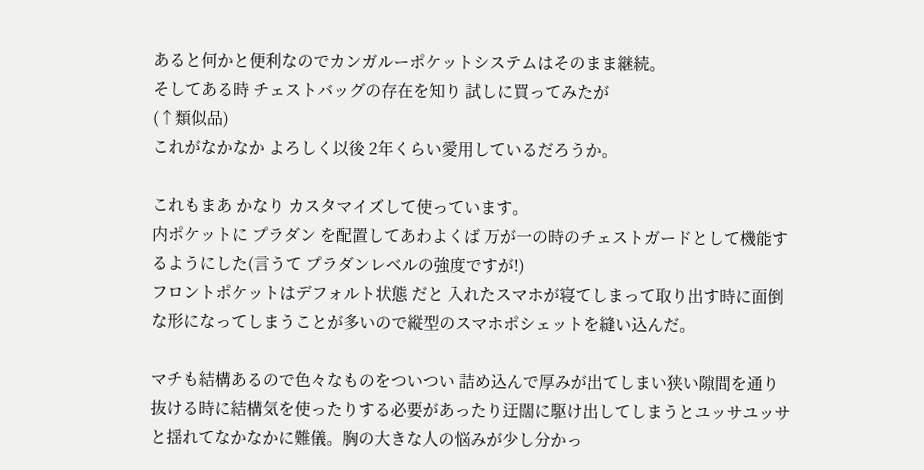あると何かと便利なのでカンガルーポケットシステムはそのまま継続。
そしてある時 チェストバッグの存在を知り 試しに買ってみたが
(↑類似品)
これがなかなか よろしく以後 2年くらい愛用しているだろうか。

これもまあ かなり カスタマイズして使っています。
内ポケットに プラダン を配置してあわよくば 万が一の時のチェストガードとして機能するようにした(言うて プラダンレベルの強度ですが!)
フロントポケットはデフォルト状態 だと 入れたスマホが寝てしまって取り出す時に面倒な形になってしまうことが多いので縦型のスマホポシェットを縫い込んだ。

マチも結構あるので色々なものをついつい 詰め込んで厚みが出てしまい狭い隙間を通り抜ける時に結構気を使ったりする必要があったり迂闊に駆け出してしまうとユッサユッサと揺れてなかなかに難儀。胸の大きな人の悩みが少し分かっ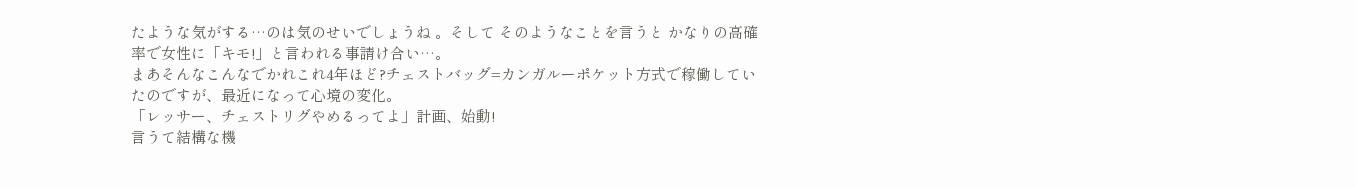たような気がする…のは気のせいでしょうね 。そして そのようなことを言うと かなりの高確率で女性に「キモ!」と言われる事請け合い…。
まあそんなこんなでかれこれ4年ほど?チェストバッグ=カンガルーポケット方式で稼働していたのですが、最近になって心境の変化。
「レッサー、チェストリグやめるってよ」計画、始動!
言うて結構な機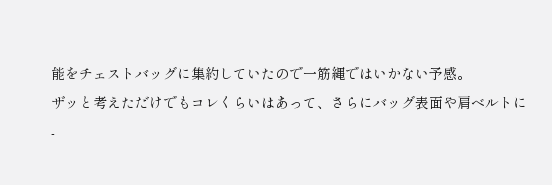能をチェストバッグに集約していたので一筋縄ではいかない予感。
ザッと考えただけでもコレくらいはあって、さらにバッグ表面や肩ベルトに
-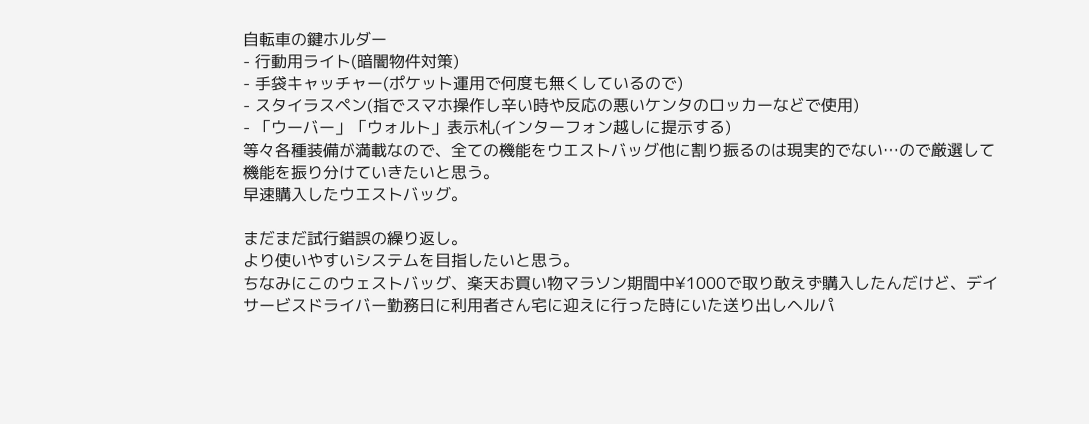自転車の鍵ホルダー
- 行動用ライト(暗闇物件対策)
- 手袋キャッチャー(ポケット運用で何度も無くしているので)
- スタイラスペン(指でスマホ操作し辛い時や反応の悪いケンタのロッカーなどで使用)
- 「ウーバー」「ウォルト」表示札(インターフォン越しに提示する)
等々各種装備が満載なので、全ての機能をウエストバッグ他に割り振るのは現実的でない…ので厳選して機能を振り分けていきたいと思う。
早速購入したウエストバッグ。

まだまだ試行錯誤の繰り返し。
より使いやすいシステムを目指したいと思う。
ちなみにこのウェストバッグ、楽天お買い物マラソン期間中¥1000で取り敢えず購入したんだけど、デイサービスドライバー勤務日に利用者さん宅に迎えに行った時にいた送り出しヘルパ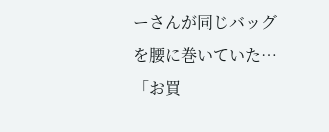ーさんが同じバッグを腰に巻いていた…
「お買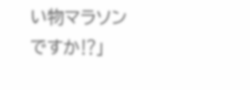い物マラソンですか⁉」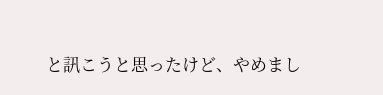と訊こうと思ったけど、やめまし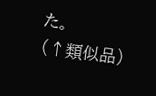た。
(↑類似品)